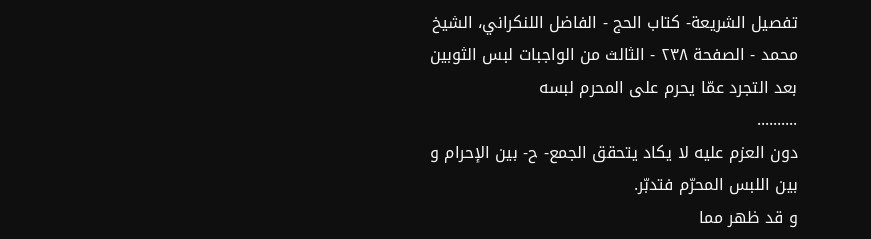تفصيل الشريعة- كتاب الحج - الفاضل اللنكراني، الشيخ محمد - الصفحة ٢٣٨ - الثالث من الواجبات لبس الثوبين بعد التجرد عمّا يحرم على المحرم لبسه
..........
دون العزم عليه لا يكاد يتحقق الجمع- ح- بين الإحرام و بين اللبس المحرّم فتدبّر.
و قد ظهر مما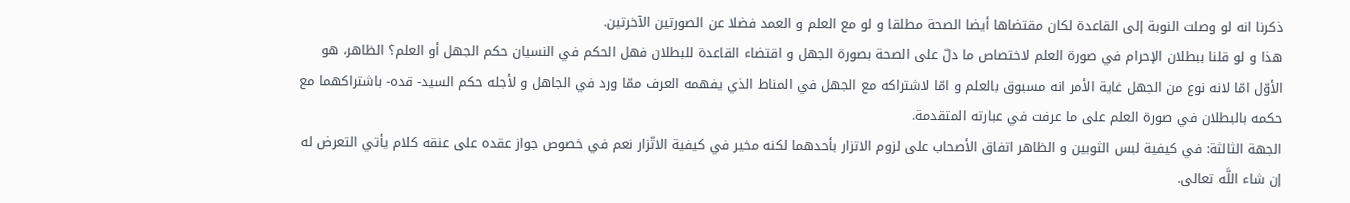ذكرنا انه لو وصلت النوبة إلى القاعدة لكان مقتضاها أيضا الصحة مطلقا و لو مع العلم و العمد فضلا عن الصورتين الآخرتين.
هذا و لو قلنا ببطلان الإحرام في صورة العلم لاختصاص ما دلّ على الصحة بصورة الجهل و اقتضاء القاعدة للبطلان فهل الحكم في النسيان حكم الجهل أو العلم؟ الظاهر، هو الأوّل امّا لانه نوع من الجهل غاية الأمر انه مسبوق بالعلم و امّا لاشتراكه مع الجهل في المناط الذي يفهمه العرف ممّا ورد في الجاهل و لأجله حكم السيد- قده- باشتراكهما مع حكمه بالبطلان في صورة العلم على ما عرفت في عبارته المتقدمة.
الجهة الثالثة: في كيفية لبس الثوبين و الظاهر اتفاق الأصحاب على لزوم الاتزار بأحدهما لكنه مخير في كيفية الاتّزار نعم في خصوص جواز عقده على عنقه كلام يأتي التعرض له إن شاء اللَّه تعالى.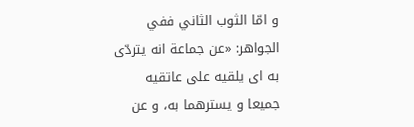و امّا الثوب الثاني ففي الجواهر: «عن جماعة انه يتردّى به اى يلقيه على عاتقيه جميعا و يسترهما به، و عن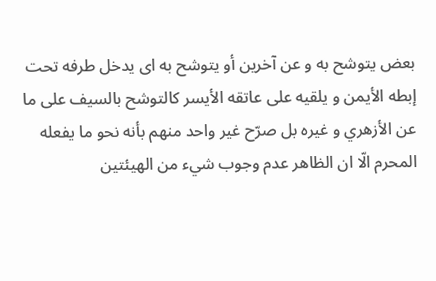بعض يتوشح به و عن آخرين أو يتوشح به اى يدخل طرفه تحت إبطه الأيمن و يلقيه على عاتقه الأيسر كالتوشح بالسيف على ما عن الأزهري و غيره بل صرّح غير واحد منهم بأنه نحو ما يفعله المحرم الّا ان الظاهر عدم وجوب شيء من الهيئتين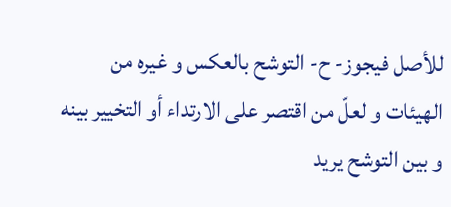للأصل فيجوز- ح- التوشح بالعكس و غيره من الهيئات و لعلّ من اقتصر على الارتداء أو التخيير بينه و بين التوشح يريد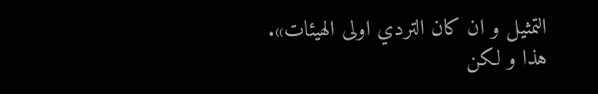التمثيل و ان كان التردي اولى الهيئات».
هذا و لكن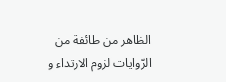الظاهر من طائفة من الرّوايات لزوم الارتداء و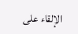الإلقاء على